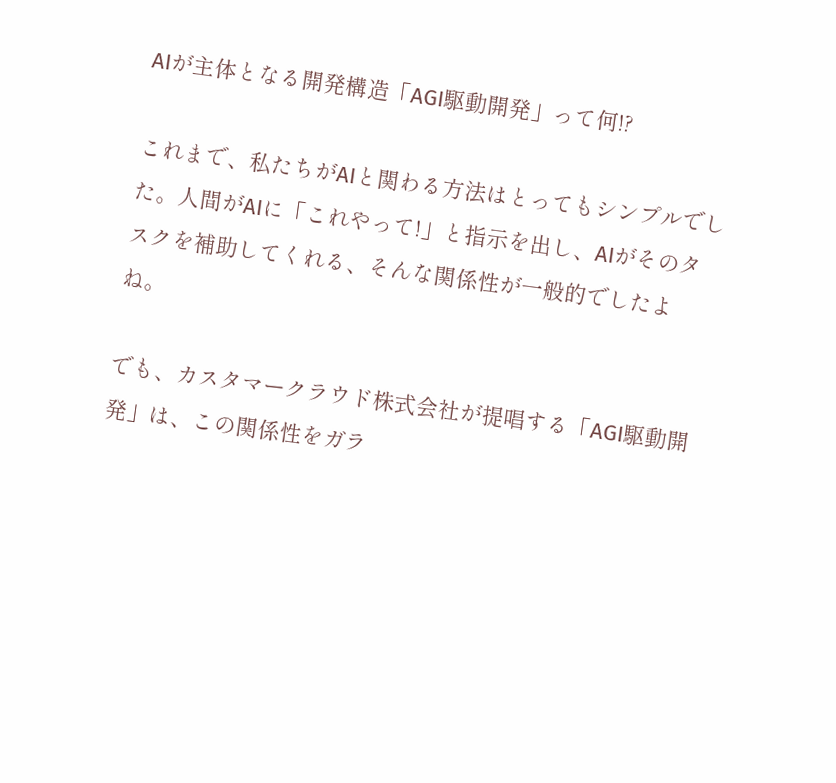AIが主体となる開発構造「AGI駆動開発」って何!?

これまで、私たちがAIと関わる方法はとってもシンプルでした。人間がAIに「これやって!」と指示を出し、AIがそのタスクを補助してくれる、そんな関係性が一般的でしたよね。

でも、カスタマークラウド株式会社が提唱する「AGI駆動開発」は、この関係性をガラ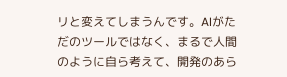リと変えてしまうんです。AIがただのツールではなく、まるで人間のように自ら考えて、開発のあら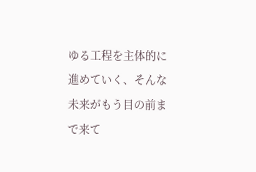ゆる工程を主体的に進めていく、そんな未来がもう目の前まで来て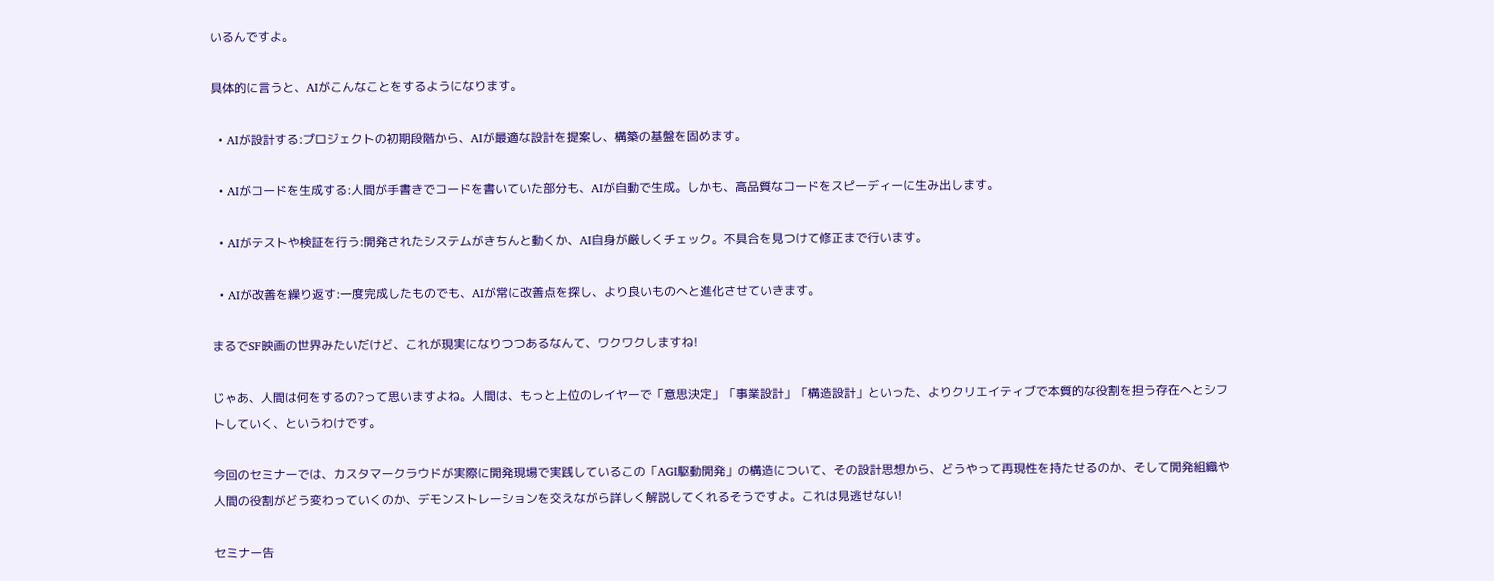いるんですよ。

具体的に言うと、AIがこんなことをするようになります。

  • AIが設計する:プロジェクトの初期段階から、AIが最適な設計を提案し、構築の基盤を固めます。

  • AIがコードを生成する:人間が手書きでコードを書いていた部分も、AIが自動で生成。しかも、高品質なコードをスピーディーに生み出します。

  • AIがテストや検証を行う:開発されたシステムがきちんと動くか、AI自身が厳しくチェック。不具合を見つけて修正まで行います。

  • AIが改善を繰り返す:一度完成したものでも、AIが常に改善点を探し、より良いものへと進化させていきます。

まるでSF映画の世界みたいだけど、これが現実になりつつあるなんて、ワクワクしますね!

じゃあ、人間は何をするの?って思いますよね。人間は、もっと上位のレイヤーで「意思決定」「事業設計」「構造設計」といった、よりクリエイティブで本質的な役割を担う存在へとシフトしていく、というわけです。

今回のセミナーでは、カスタマークラウドが実際に開発現場で実践しているこの「AGI駆動開発」の構造について、その設計思想から、どうやって再現性を持たせるのか、そして開発組織や人間の役割がどう変わっていくのか、デモンストレーションを交えながら詳しく解説してくれるそうですよ。これは見逃せない!

セミナー告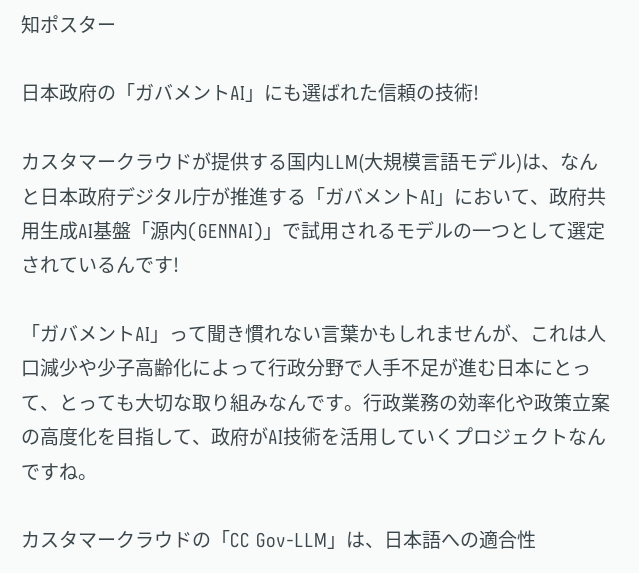知ポスター

日本政府の「ガバメントAI」にも選ばれた信頼の技術!

カスタマークラウドが提供する国内LLM(大規模言語モデル)は、なんと日本政府デジタル庁が推進する「ガバメントAI」において、政府共用生成AI基盤「源内(GENNAI)」で試用されるモデルの一つとして選定されているんです!

「ガバメントAI」って聞き慣れない言葉かもしれませんが、これは人口減少や少子高齢化によって行政分野で人手不足が進む日本にとって、とっても大切な取り組みなんです。行政業務の効率化や政策立案の高度化を目指して、政府がAI技術を活用していくプロジェクトなんですね。

カスタマークラウドの「CC Gov-LLM」は、日本語への適合性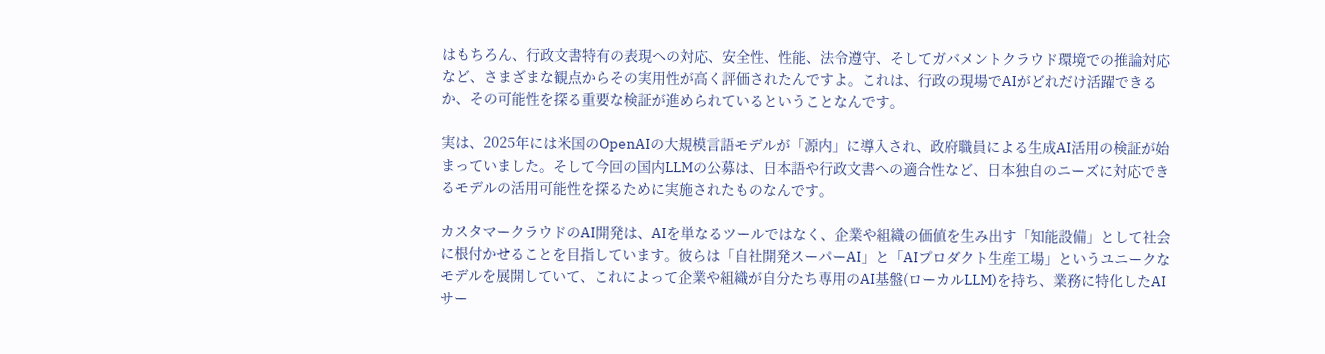はもちろん、行政文書特有の表現への対応、安全性、性能、法令遵守、そしてガバメントクラウド環境での推論対応など、さまざまな観点からその実用性が高く評価されたんですよ。これは、行政の現場でAIがどれだけ活躍できるか、その可能性を探る重要な検証が進められているということなんです。

実は、2025年には米国のOpenAIの大規模言語モデルが「源内」に導入され、政府職員による生成AI活用の検証が始まっていました。そして今回の国内LLMの公募は、日本語や行政文書への適合性など、日本独自のニーズに対応できるモデルの活用可能性を探るために実施されたものなんです。

カスタマークラウドのAI開発は、AIを単なるツールではなく、企業や組織の価値を生み出す「知能設備」として社会に根付かせることを目指しています。彼らは「自社開発スーパーAI」と「AIプロダクト生産工場」というユニークなモデルを展開していて、これによって企業や組織が自分たち専用のAI基盤(ローカルLLM)を持ち、業務に特化したAIサー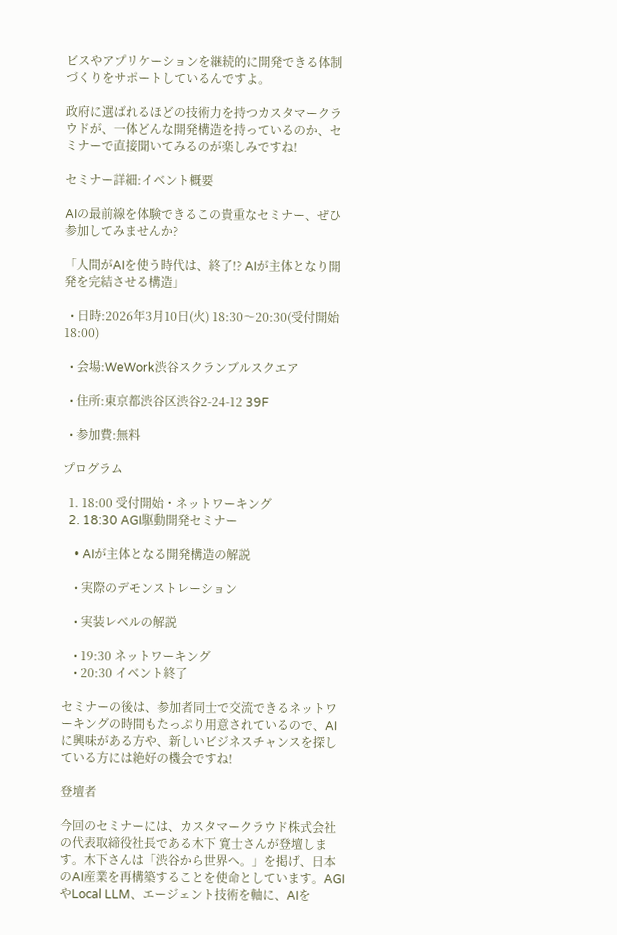ビスやアプリケーションを継続的に開発できる体制づくりをサポートしているんですよ。

政府に選ばれるほどの技術力を持つカスタマークラウドが、一体どんな開発構造を持っているのか、セミナーで直接聞いてみるのが楽しみですね!

セミナー詳細:イベント概要

AIの最前線を体験できるこの貴重なセミナー、ぜひ参加してみませんか?

「人間がAIを使う時代は、終了!? AIが主体となり開発を完結させる構造」

  • 日時:2026年3月10日(火) 18:30〜20:30(受付開始18:00)

  • 会場:WeWork渋谷スクランブルスクエア

  • 住所:東京都渋谷区渋谷2-24-12 39F

  • 参加費:無料

プログラム

  1. 18:00 受付開始・ネットワーキング
  2. 18:30 AGI駆動開発セミナー

    • AIが主体となる開発構造の解説

    • 実際のデモンストレーション

    • 実装レベルの解説

    • 19:30 ネットワーキング
    • 20:30 イベント終了

セミナーの後は、参加者同士で交流できるネットワーキングの時間もたっぷり用意されているので、AIに興味がある方や、新しいビジネスチャンスを探している方には絶好の機会ですね!

登壇者

今回のセミナーには、カスタマークラウド株式会社の代表取締役社長である木下 寛士さんが登壇します。木下さんは「渋谷から世界へ。」を掲げ、日本のAI産業を再構築することを使命としています。AGIやLocal LLM、エージェント技術を軸に、AIを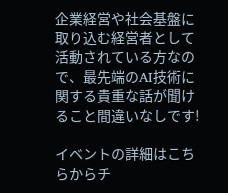企業経営や社会基盤に取り込む経営者として活動されている方なので、最先端のAI技術に関する貴重な話が聞けること間違いなしです!

イベントの詳細はこちらからチ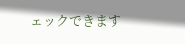ェックできます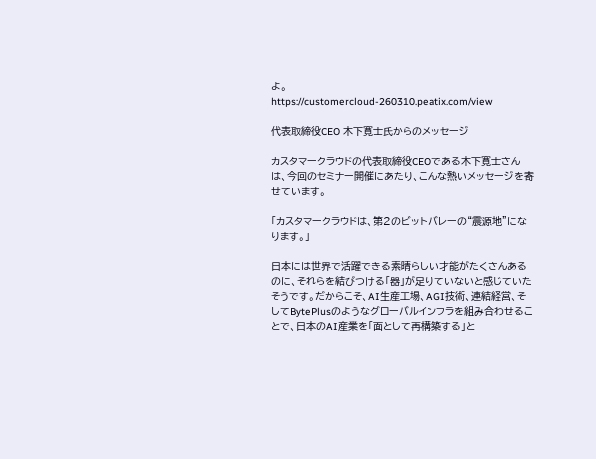よ。
https://customercloud-260310.peatix.com/view

代表取締役CEO 木下寛士氏からのメッセージ

カスタマークラウドの代表取締役CEOである木下寛士さんは、今回のセミナー開催にあたり、こんな熱いメッセージを寄せています。

「カスタマークラウドは、第2のビットバレーの“震源地”になります。」

日本には世界で活躍できる素晴らしい才能がたくさんあるのに、それらを結びつける「器」が足りていないと感じていたそうです。だからこそ、AI生産工場、AGI技術、連結経営、そしてBytePlusのようなグローバルインフラを組み合わせることで、日本のAI産業を「面として再構築する」と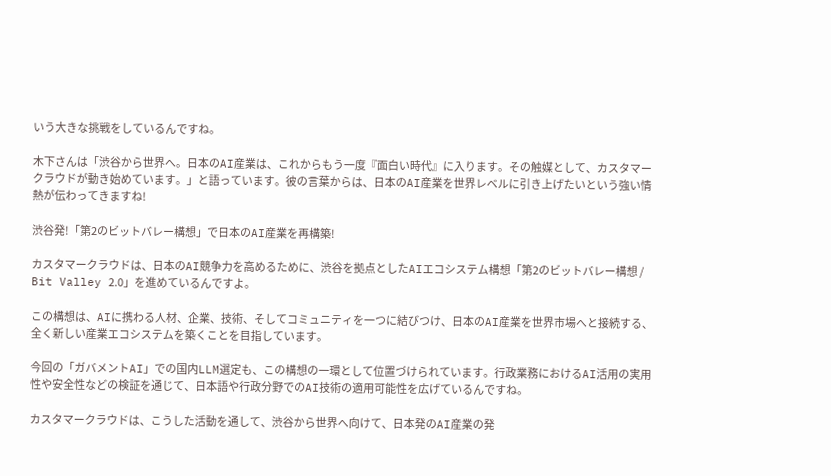いう大きな挑戦をしているんですね。

木下さんは「渋谷から世界へ。日本のAI産業は、これからもう一度『面白い時代』に入ります。その触媒として、カスタマークラウドが動き始めています。」と語っています。彼の言葉からは、日本のAI産業を世界レベルに引き上げたいという強い情熱が伝わってきますね!

渋谷発!「第2のビットバレー構想」で日本のAI産業を再構築!

カスタマークラウドは、日本のAI競争力を高めるために、渋谷を拠点としたAIエコシステム構想「第2のビットバレー構想 / Bit Valley 2.0」を進めているんですよ。

この構想は、AIに携わる人材、企業、技術、そしてコミュニティを一つに結びつけ、日本のAI産業を世界市場へと接続する、全く新しい産業エコシステムを築くことを目指しています。

今回の「ガバメントAI」での国内LLM選定も、この構想の一環として位置づけられています。行政業務におけるAI活用の実用性や安全性などの検証を通じて、日本語や行政分野でのAI技術の適用可能性を広げているんですね。

カスタマークラウドは、こうした活動を通して、渋谷から世界へ向けて、日本発のAI産業の発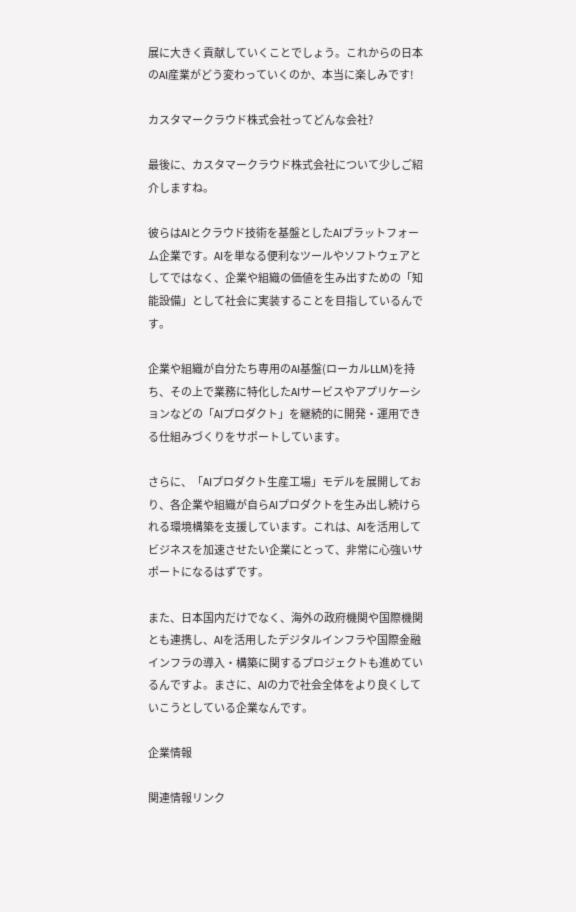展に大きく貢献していくことでしょう。これからの日本のAI産業がどう変わっていくのか、本当に楽しみです!

カスタマークラウド株式会社ってどんな会社?

最後に、カスタマークラウド株式会社について少しご紹介しますね。

彼らはAIとクラウド技術を基盤としたAIプラットフォーム企業です。AIを単なる便利なツールやソフトウェアとしてではなく、企業や組織の価値を生み出すための「知能設備」として社会に実装することを目指しているんです。

企業や組織が自分たち専用のAI基盤(ローカルLLM)を持ち、その上で業務に特化したAIサービスやアプリケーションなどの「AIプロダクト」を継続的に開発・運用できる仕組みづくりをサポートしています。

さらに、「AIプロダクト生産工場」モデルを展開しており、各企業や組織が自らAIプロダクトを生み出し続けられる環境構築を支援しています。これは、AIを活用してビジネスを加速させたい企業にとって、非常に心強いサポートになるはずです。

また、日本国内だけでなく、海外の政府機関や国際機関とも連携し、AIを活用したデジタルインフラや国際金融インフラの導入・構築に関するプロジェクトも進めているんですよ。まさに、AIの力で社会全体をより良くしていこうとしている企業なんです。

企業情報

関連情報リンク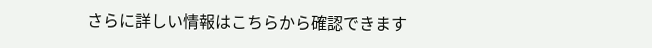さらに詳しい情報はこちらから確認できます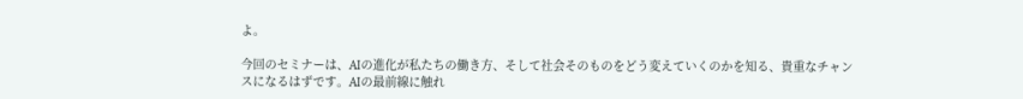よ。

今回のセミナーは、AIの進化が私たちの働き方、そして社会そのものをどう変えていくのかを知る、貴重なチャンスになるはずです。AIの最前線に触れ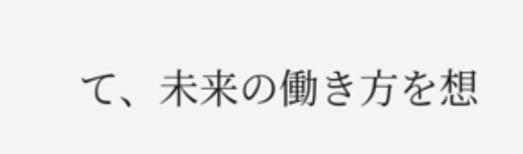て、未来の働き方を想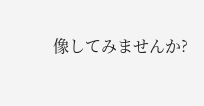像してみませんか?